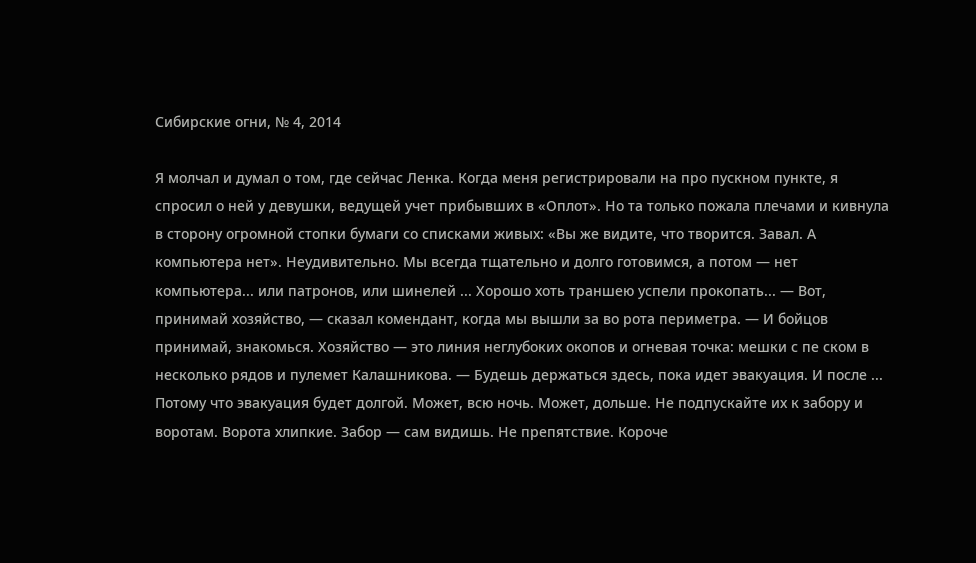Сибирские огни, № 4, 2014

Я молчал и думал о том, где сейчас Ленка. Когда меня регистрировали на про пускном пункте, я спросил о ней у девушки, ведущей учет прибывших в «Оплот». Но та только пожала плечами и кивнула в сторону огромной стопки бумаги со списками живых: «Вы же видите, что творится. Завал. А компьютера нет». Неудивительно. Мы всегда тщательно и долго готовимся, а потом — нет компьютера... или патронов, или шинелей ... Хорошо хоть траншею успели прокопать... — Вот, принимай хозяйство, — сказал комендант, когда мы вышли за во рота периметра. — И бойцов принимай, знакомься. Хозяйство — это линия неглубоких окопов и огневая точка: мешки с пе ском в несколько рядов и пулемет Калашникова. — Будешь держаться здесь, пока идет эвакуация. И после ... Потому что эвакуация будет долгой. Может, всю ночь. Может, дольше. Не подпускайте их к забору и воротам. Ворота хлипкие. Забор — сам видишь. Не препятствие. Короче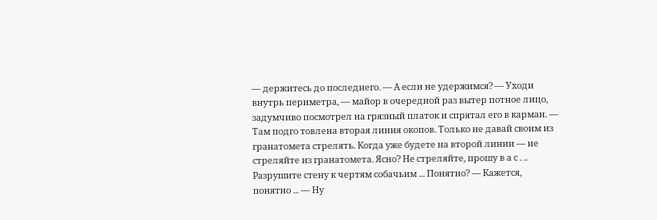— держитесь до последнего. — А если не удержимся? — Уходи внутрь периметра, — майор в очередной раз вытер потное лицо, задумчиво посмотрел на грязный платок и спрятал его в карман. — Там подго товлена вторая линия окопов. Только не давай своим из гранатомета стрелять. Когда уже будете на второй линии — не стреляйте из гранатомета. Ясно? Не стреляйте, прошу в а с . .. Разрушите стену к чертям собачьим ... Понятно? — Кажется, понятно ... — Ну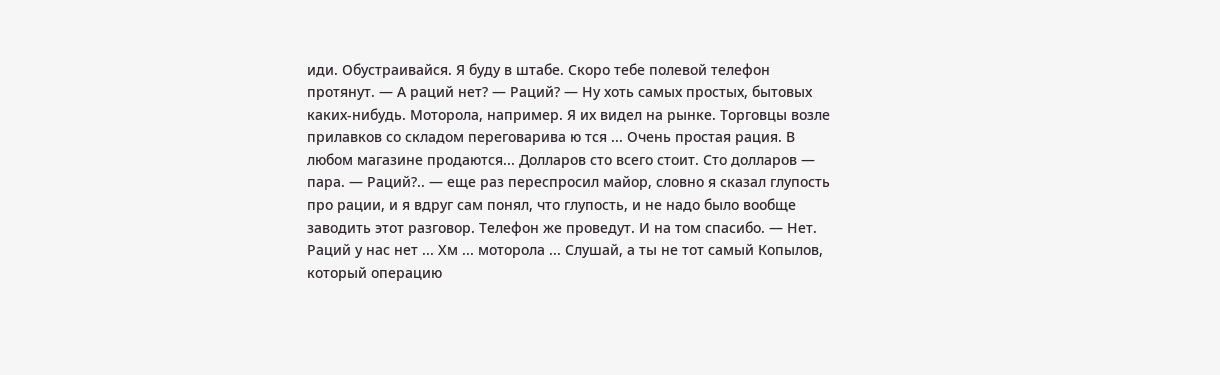иди. Обустраивайся. Я буду в штабе. Скоро тебе полевой телефон протянут. — А раций нет? — Раций? — Ну хоть самых простых, бытовых каких-нибудь. Моторола, например. Я их видел на рынке. Торговцы возле прилавков со складом переговарива ю тся ... Очень простая рация. В любом магазине продаются... Долларов сто всего стоит. Сто долларов — пара. — Раций?.. — еще раз переспросил майор, словно я сказал глупость про рации, и я вдруг сам понял, что глупость, и не надо было вообще заводить этот разговор. Телефон же проведут. И на том спасибо. — Нет. Раций у нас нет ... Хм ... моторола ... Слушай, а ты не тот самый Копылов, который операцию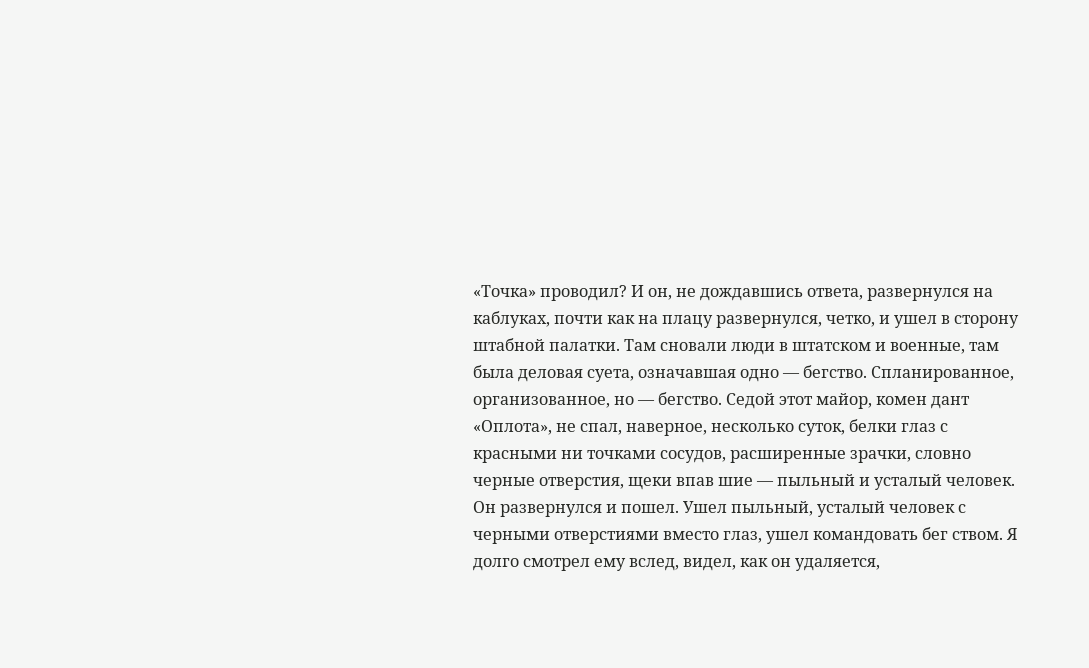«Точка» проводил? И он, не дождавшись ответа, развернулся на каблуках, почти как на плацу развернулся, четко, и ушел в сторону штабной палатки. Там сновали люди в штатском и военные, там была деловая суета, означавшая одно — бегство. Спланированное, организованное, но — бегство. Седой этот майор, комен дант «Оплота», не спал, наверное, несколько суток, белки глаз с красными ни точками сосудов, расширенные зрачки, словно черные отверстия, щеки впав шие — пыльный и усталый человек. Он развернулся и пошел. Ушел пыльный, усталый человек с черными отверстиями вместо глаз, ушел командовать бег ством. Я долго смотрел ему вслед, видел, как он удаляется,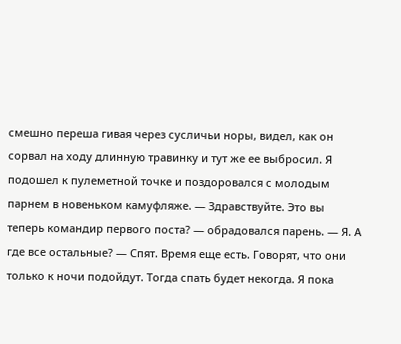смешно переша гивая через сусличьи норы, видел, как он сорвал на ходу длинную травинку и тут же ее выбросил. Я подошел к пулеметной точке и поздоровался с молодым парнем в новеньком камуфляже. — Здравствуйте. Это вы теперь командир первого поста? — обрадовался парень. — Я. А где все остальные? — Спят. Время еще есть. Говорят, что они только к ночи подойдут. Тогда спать будет некогда. Я пока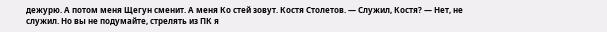дежурю. А потом меня Щегун сменит. А меня Ко стей зовут. Костя Столетов. — Служил, Костя? — Нет, не служил. Но вы не подумайте, стрелять из ПК я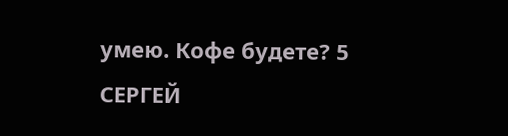умею. Кофе будете? 5 СЕРГЕЙ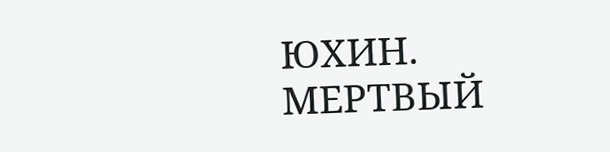ЮХИН. МЕРТВЫЙ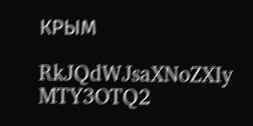КРЫМ

RkJQdWJsaXNoZXIy MTY3OTQ2